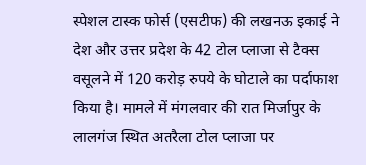स्पेशल टास्क फोर्स (एसटीफ) की लखनऊ इकाई ने देश और उत्तर प्रदेश के 42 टोल प्लाजा से टैक्स वसूलने में 120 करोड़ रुपये के घोटाले का पर्दाफाश किया है। मामले में मंगलवार की रात मिर्जापुर के लालगंज स्थित अतरैला टोल प्लाजा पर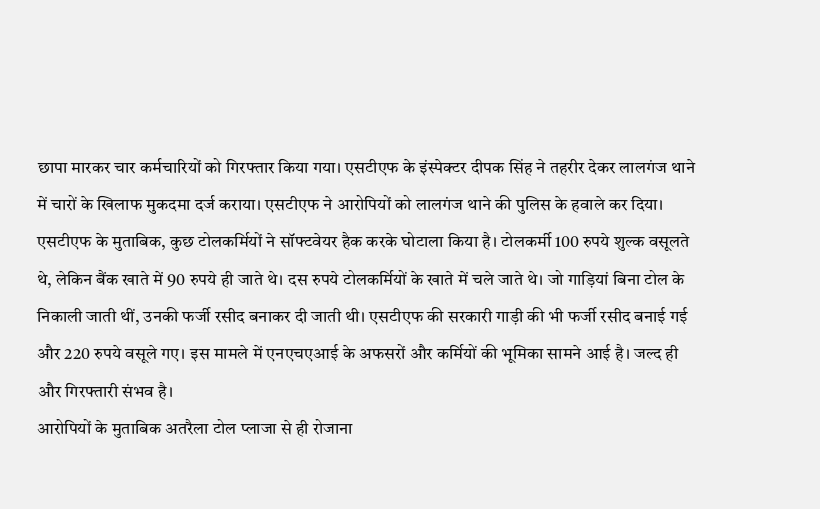छापा मारकर चार कर्मचारियों को गिरफ्तार किया गया। एसटीएफ के इंस्पेक्टर दीपक सिंह ने तहरीर देकर लालगंज थाने में चारों के खिलाफ मुकदमा दर्ज कराया। एसटीएफ ने आरोपियों को लालगंज थाने की पुलिस के हवाले कर दिया।
एसटीएफ के मुताबिक, कुछ टोलकर्मियों ने सॉफ्टवेयर हैक करके घोटाला किया है। टोलकर्मी 100 रुपये शुल्क वसूलते थे, लेकिन बैंक खाते में 90 रुपये ही जाते थे। दस रुपये टोलकर्मियों के खाते में चले जाते थे। जो गाड़ियां बिना टोल के निकाली जाती थीं, उनकी फर्जी रसीद बनाकर दी जाती थी। एसटीएफ की सरकारी गाड़ी की भी फर्जी रसीद बनाई गई और 220 रुपये वसूले गए। इस मामले में एनएचएआई के अफसरों और कर्मियों की भूमिका सामने आई है। जल्द ही और गिरफ्तारी संभव है।
आरोपियों के मुताबिक अतरैला टोल प्लाजा से ही रोजाना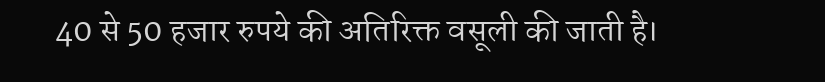40 से 50 हजार रुपये की अतिरिक्त वसूली की जाती है।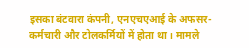इसका बंटवारा कंपनी, एनएचएआई के अफसर-कर्मचारी और टोलकर्मियों में होता था। मामले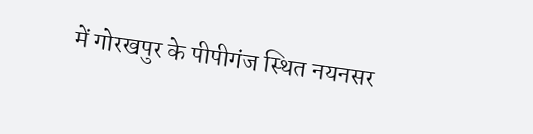में गोरखपुर के पीपीगंज स्थित नयनसर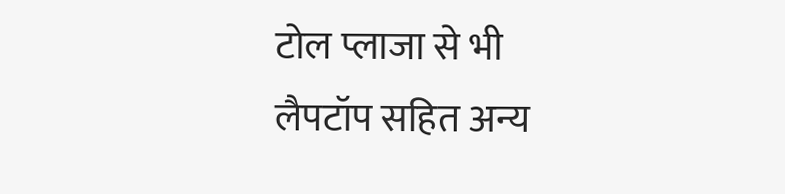टोल प्लाजा से भी लैपटॉप सहित अन्य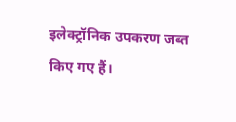इलेक्ट्रॉनिक उपकरण जब्त किए गए हैं।